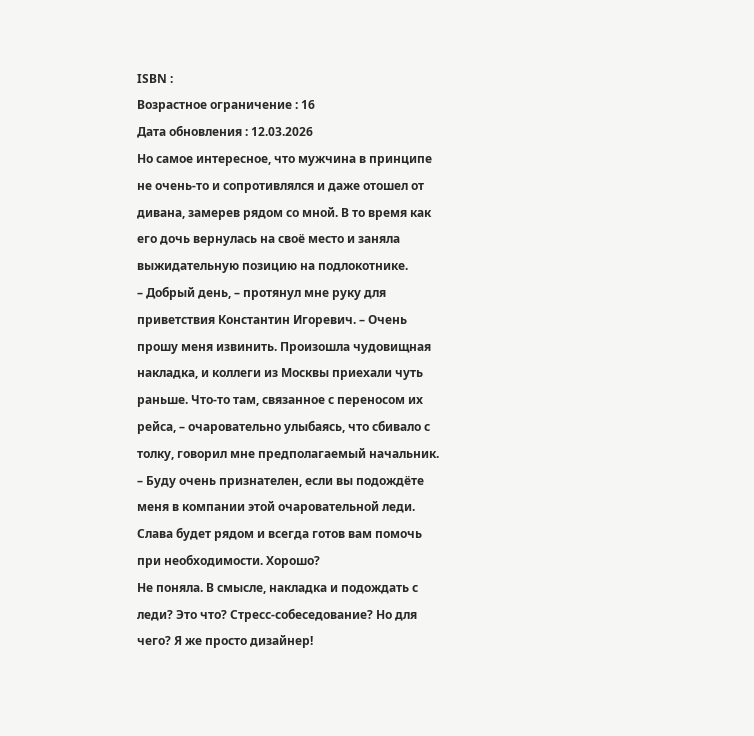ISBN :
Возрастное ограничение : 16
Дата обновления : 12.03.2026
Но самое интересное, что мужчина в принципе не очень-то и сопротивлялся и даже отошел от дивана, замерев рядом со мной. В то время как его дочь вернулась на своё место и заняла выжидательную позицию на подлокотнике.
– Добрый день, – протянул мне руку для приветствия Константин Игоревич. – Очень прошу меня извинить. Произошла чудовищная накладка, и коллеги из Москвы приехали чуть раньше. Что-то там, связанное с переносом их рейса, – очаровательно улыбаясь, что сбивало с толку, говорил мне предполагаемый начальник. – Буду очень признателен, если вы подождёте меня в компании этой очаровательной леди. Слава будет рядом и всегда готов вам помочь при необходимости. Хорошо?
Не поняла. В смысле, накладка и подождать с леди? Это что? Стресс-собеседование? Но для чего? Я же просто дизайнер!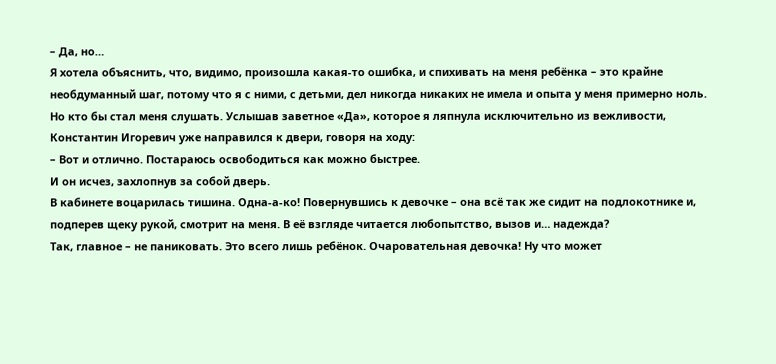– Да, но…
Я хотела объяснить, что, видимо, произошла какая-то ошибка, и спихивать на меня ребёнка – это крайне необдуманный шаг, потому что я с ними, с детьми, дел никогда никаких не имела и опыта у меня примерно ноль. Но кто бы стал меня слушать. Услышав заветное «Да», которое я ляпнула исключительно из вежливости, Константин Игоревич уже направился к двери, говоря на ходу:
– Вот и отлично. Постараюсь освободиться как можно быстрее.
И он исчез, захлопнув за собой дверь.
В кабинете воцарилась тишина. Одна-а-ко! Повернувшись к девочке – она всё так же сидит на подлокотнике и, подперев щеку рукой, смотрит на меня. В её взгляде читается любопытство, вызов и… надежда?
Так, главное – не паниковать. Это всего лишь ребёнок. Очаровательная девочка! Ну что может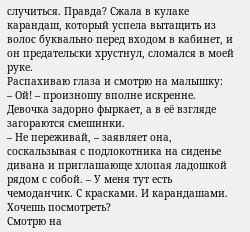случиться. Правда? Сжала в кулаке карандаш, который успела вытащить из волос буквально перед входом в кабинет, и он предательски хрустнул, сломался в моей руке.
Распахиваю глаза и смотрю на малышку:
– Ой! – произношу вполне искренне.
Девочка задорно фыркает, а в её взгляде загораются смешинки.
– Не переживай, – заявляет она, соскальзывая с подлокотника на сиденье дивана и приглашающе хлопая ладошкой рядом с собой. – У меня тут есть чемоданчик. С красками. И карандашами. Хочешь посмотреть?
Смотрю на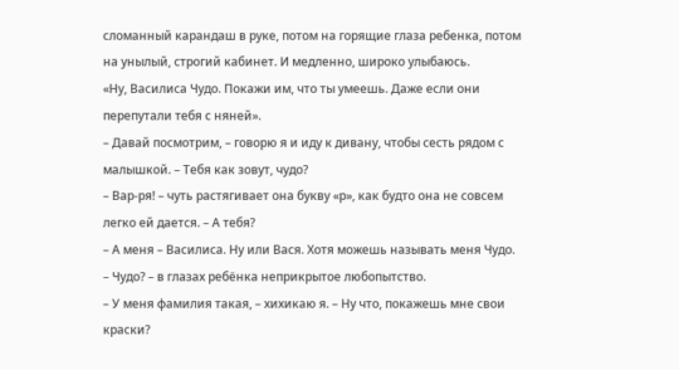сломанный карандаш в руке, потом на горящие глаза ребенка, потом на унылый, строгий кабинет. И медленно, широко улыбаюсь.
«Ну, Василиса Чудо. Покажи им, что ты умеешь. Даже если они перепутали тебя с няней».
– Давай посмотрим, – говорю я и иду к дивану, чтобы сесть рядом с малышкой. – Тебя как зовут, чудо?
– Вар-ря! – чуть растягивает она букву «р», как будто она не совсем легко ей дается. – А тебя?
– А меня – Василиса. Ну или Вася. Хотя можешь называть меня Чудо.
– Чудо? – в глазах ребёнка неприкрытое любопытство.
– У меня фамилия такая, – хихикаю я. – Ну что, покажешь мне свои краски?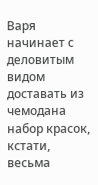Варя начинает с деловитым видом доставать из чемодана набор красок, кстати, весьма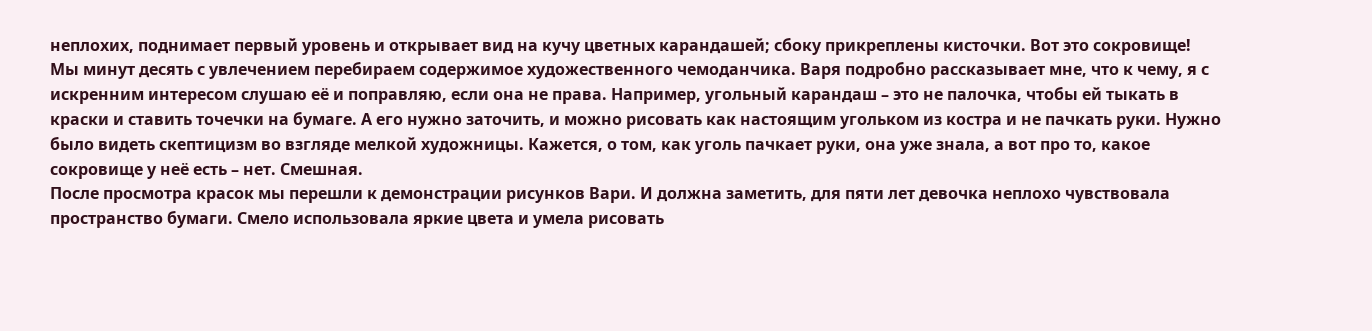неплохих, поднимает первый уровень и открывает вид на кучу цветных карандашей; сбоку прикреплены кисточки. Вот это сокровище!
Мы минут десять с увлечением перебираем содержимое художественного чемоданчика. Варя подробно рассказывает мне, что к чему, я с искренним интересом слушаю её и поправляю, если она не права. Например, угольный карандаш – это не палочка, чтобы ей тыкать в краски и ставить точечки на бумаге. А его нужно заточить, и можно рисовать как настоящим угольком из костра и не пачкать руки. Нужно было видеть скептицизм во взгляде мелкой художницы. Кажется, о том, как уголь пачкает руки, она уже знала, а вот про то, какое сокровище у неё есть – нет. Смешная.
После просмотра красок мы перешли к демонстрации рисунков Вари. И должна заметить, для пяти лет девочка неплохо чувствовала пространство бумаги. Смело использовала яркие цвета и умела рисовать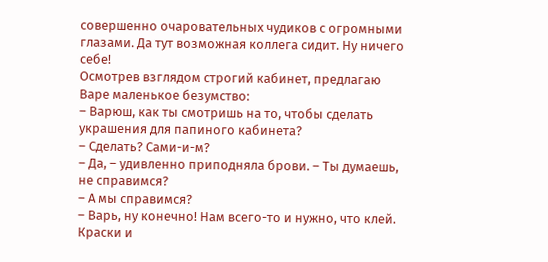совершенно очаровательных чудиков с огромными глазами. Да тут возможная коллега сидит. Ну ничего себе!
Осмотрев взглядом строгий кабинет, предлагаю Варе маленькое безумство:
– Варюш, как ты смотришь на то, чтобы сделать украшения для папиного кабинета?
– Сделать? Сами-и-м?
– Да, – удивленно приподняла брови. – Ты думаешь, не справимся?
– А мы справимся?
– Варь, ну конечно! Нам всего-то и нужно, что клей. Краски и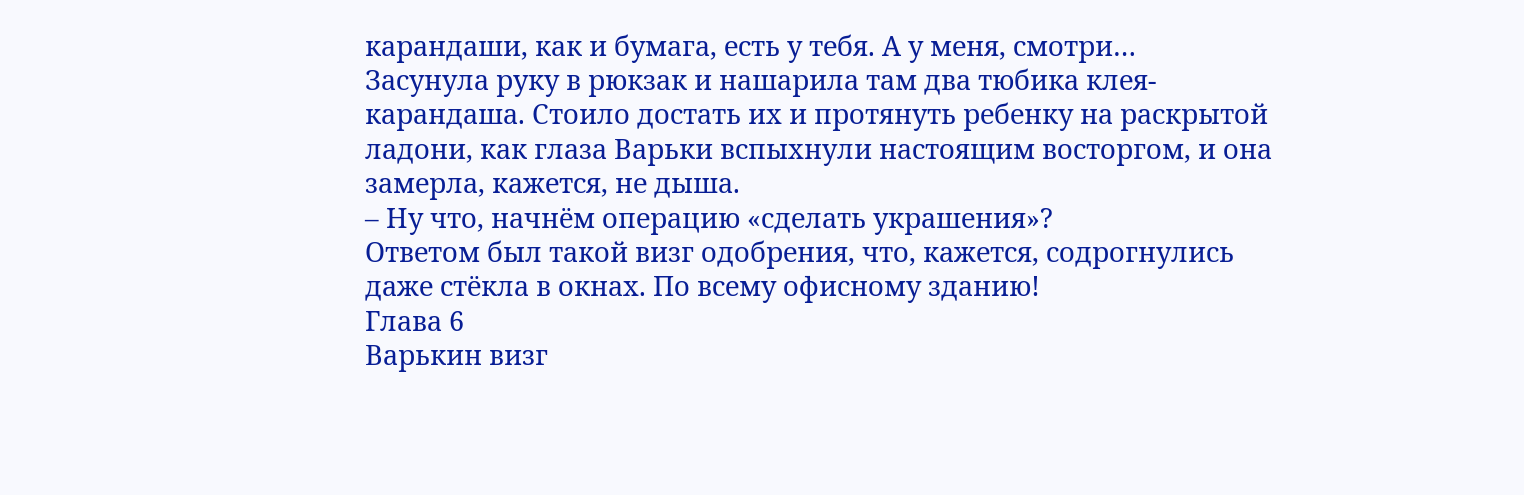карандаши, как и бумага, есть у тебя. А у меня, смотри…
Засунула руку в рюкзак и нашарила там два тюбика клея-карандаша. Стоило достать их и протянуть ребенку на раскрытой ладони, как глаза Варьки вспыхнули настоящим восторгом, и она замерла, кажется, не дыша.
– Ну что, начнём операцию «сделать украшения»?
Ответом был такой визг одобрения, что, кажется, содрогнулись даже стёкла в окнах. По всему офисному зданию!
Глава 6
Варькин визг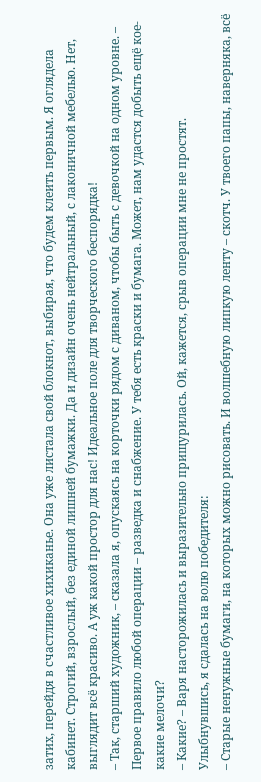затих, перейдя в счастливое хихиканье. Она уже листала свой блокнот, выбирая, что будем клеить первым. Я оглядела кабинет. Строгий, взрослый, без единой лишней бумажки. Да и дизайн очень нейтральный, с лаконичной мебелью. Нет, выглядит всё красиво. А уж какой простор для нас! Идеальное поле для творческого беспорядка!
– Так, старший художник, – сказала я, опускаясь на корточки рядом с диваном, чтобы быть с девочкой на одном уровне. – Первое правило любой операции – разведка и снабжение. У тебя есть краски и бумага. Может, нам удастся добыть ещё кое-какие мелочи?
– Какие? – Варя насторожилась и выразительно прищурилась. Ой, кажется, срыв операции мне не простят.
Улыбнувшись, я сдалась на волю победителя:
– Старые ненужные бумаги, на которых можно рисовать. И волшебную липкую ленту – скотч. У твоего папы, наверняка, всё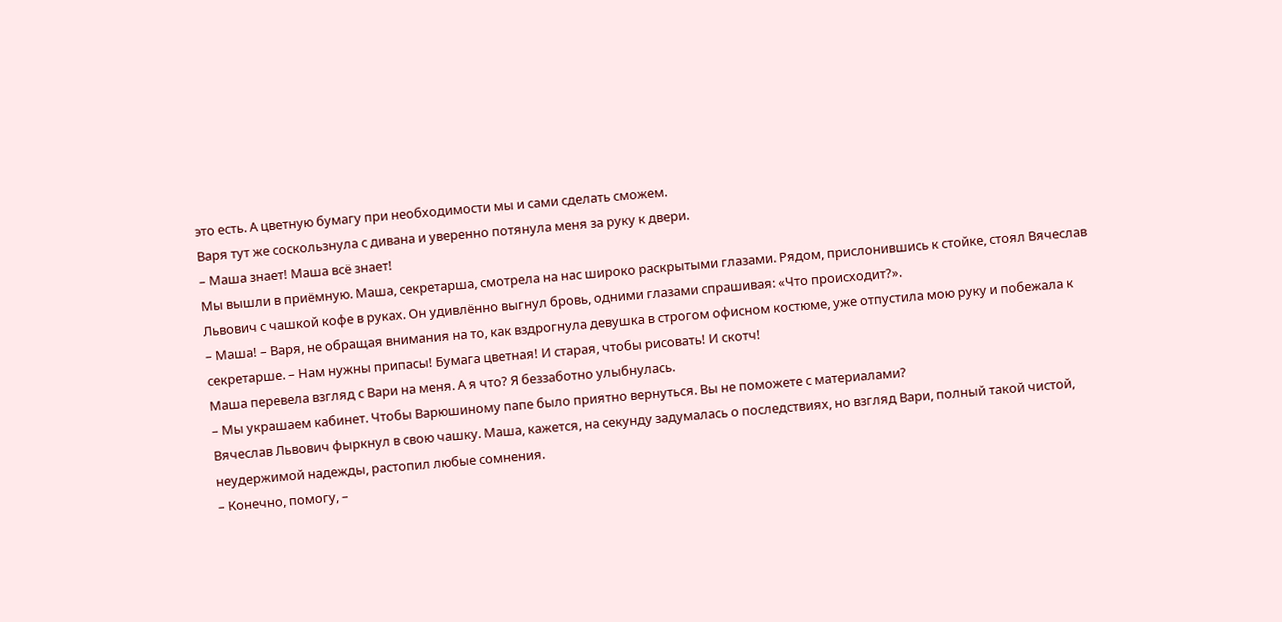это есть. А цветную бумагу при необходимости мы и сами сделать сможем.
Варя тут же соскользнула с дивана и уверенно потянула меня за руку к двери.
– Маша знает! Маша всё знает!
Мы вышли в приёмную. Маша, секретарша, смотрела на нас широко раскрытыми глазами. Рядом, прислонившись к стойке, стоял Вячеслав Львович с чашкой кофе в руках. Он удивлённо выгнул бровь, одними глазами спрашивая: «Что происходит?».
– Маша! – Варя, не обращая внимания на то, как вздрогнула девушка в строгом офисном костюме, уже отпустила мою руку и побежала к секретарше. – Нам нужны припасы! Бумага цветная! И старая, чтобы рисовать! И скотч!
Маша перевела взгляд с Вари на меня. А я что? Я беззаботно улыбнулась.
– Мы украшаем кабинет. Чтобы Варюшиному папе было приятно вернуться. Вы не поможете с материалами?
Вячеслав Львович фыркнул в свою чашку. Маша, кажется, на секунду задумалась о последствиях, но взгляд Вари, полный такой чистой, неудержимой надежды, растопил любые сомнения.
– Конечно, помогу, –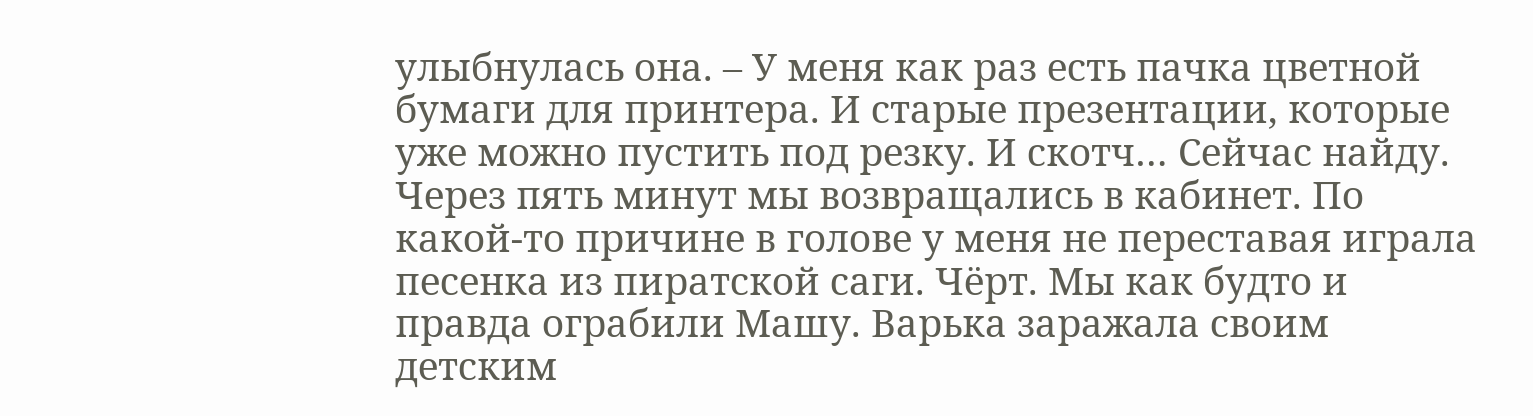улыбнулась она. – У меня как раз есть пачка цветной бумаги для принтера. И старые презентации, которые уже можно пустить под резку. И скотч… Сейчас найду.
Через пять минут мы возвращались в кабинет. По какой-то причине в голове у меня не переставая играла песенка из пиратской саги. Чёрт. Мы как будто и правда ограбили Машу. Варька заражала своим детским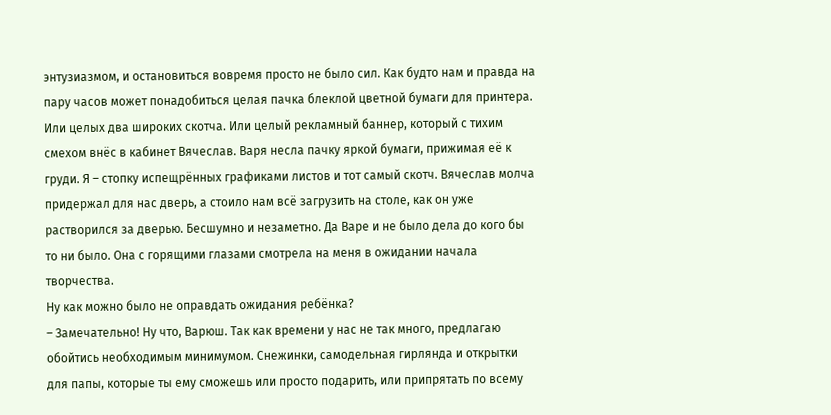энтузиазмом, и остановиться вовремя просто не было сил. Как будто нам и правда на пару часов может понадобиться целая пачка блеклой цветной бумаги для принтера. Или целых два широких скотча. Или целый рекламный баннер, который с тихим смехом внёс в кабинет Вячеслав. Варя несла пачку яркой бумаги, прижимая её к груди. Я – стопку испещрённых графиками листов и тот самый скотч. Вячеслав молча придержал для нас дверь, а стоило нам всё загрузить на столе, как он уже растворился за дверью. Бесшумно и незаметно. Да Варе и не было дела до кого бы то ни было. Она с горящими глазами смотрела на меня в ожидании начала творчества.
Ну как можно было не оправдать ожидания ребёнка?
– Замечательно! Ну что, Варюш. Так как времени у нас не так много, предлагаю обойтись необходимым минимумом. Снежинки, самодельная гирлянда и открытки для папы, которые ты ему сможешь или просто подарить, или припрятать по всему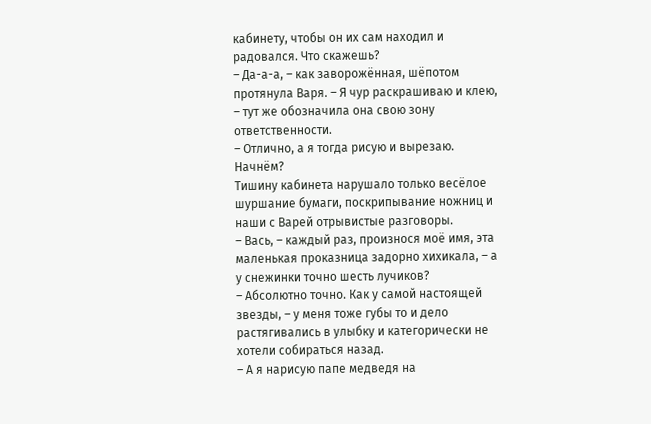кабинету, чтобы он их сам находил и радовался. Что скажешь?
– Да-а-а, – как заворожённая, шёпотом протянула Варя. – Я чур раскрашиваю и клею, – тут же обозначила она свою зону ответственности.
– Отлично, а я тогда рисую и вырезаю. Начнём?
Тишину кабинета нарушало только весёлое шуршание бумаги, поскрипывание ножниц и наши с Варей отрывистые разговоры.
– Вась, – каждый раз, произнося моё имя, эта маленькая проказница задорно хихикала, – а у снежинки точно шесть лучиков?
– Абсолютно точно. Как у самой настоящей звезды, – у меня тоже губы то и дело растягивались в улыбку и категорически не хотели собираться назад.
– А я нарисую папе медведя на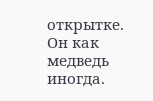открытке. Он как медведь иногда.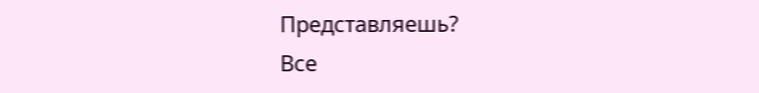Представляешь?
Все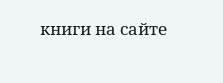книги на сайте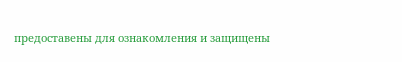предоставены для ознакомления и защищены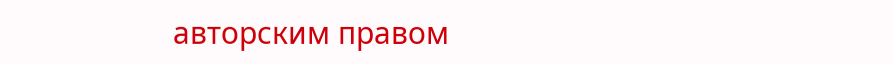авторским правом